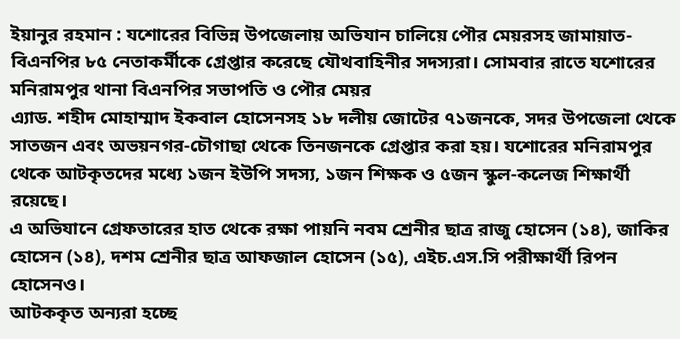ইয়ানুর রহমান : যশোরের বিভিন্ন উপজেলায় অভিযান চালিয়ে পৌর মেয়রসহ জামায়াত-বিএনপির ৮৫ নেতাকর্মীকে গ্রেপ্তার করেছে যৌথবাহিনীর সদস্যরা। সোমবার রাতে যশোরের মনিরামপুর থানা বিএনপির সভাপতি ও পৌর মেয়র
এ্যাড. শহীদ মোহাম্মাদ ইকবাল হোসেনসহ ১৮ দলীয় জোটের ৭১জনকে, সদর উপজেলা থেকে সাতজন এবং অভয়নগর-চৌগাছা থেকে তিনজনকে গ্রেপ্তার করা হয়। যশোরের মনিরামপুর থেকে আটকৃতদের মধ্যে ১জন ইউপি সদস্য, ১জন শিক্ষক ও ৫জন স্কুল-কলেজ শিক্ষার্থী রয়েছে।
এ অভিযানে গ্রেফতারের হাত থেকে রক্ষা পায়নি নবম শ্রেনীর ছাত্র রাজু হোসেন (১৪), জাকির হোসেন (১৪), দশম শ্রেনীর ছাত্র আফজাল হোসেন (১৫), এইচ.এস.সি পরীক্ষার্থী রিপন হোসেনও।
আটককৃত অন্যরা হচ্ছে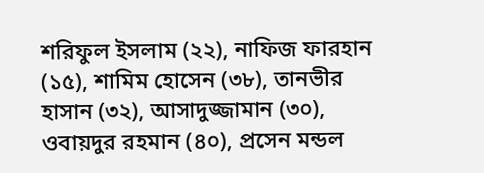শরিফুল ইসলাম (২২), নাফিজ ফারহান (১৫), শামিম হোসেন (৩৮), তানভীর হাসান (৩২), আসাদুজ্জামান (৩০), ওবায়দুর রহমান (৪০), প্রসেন মন্ডল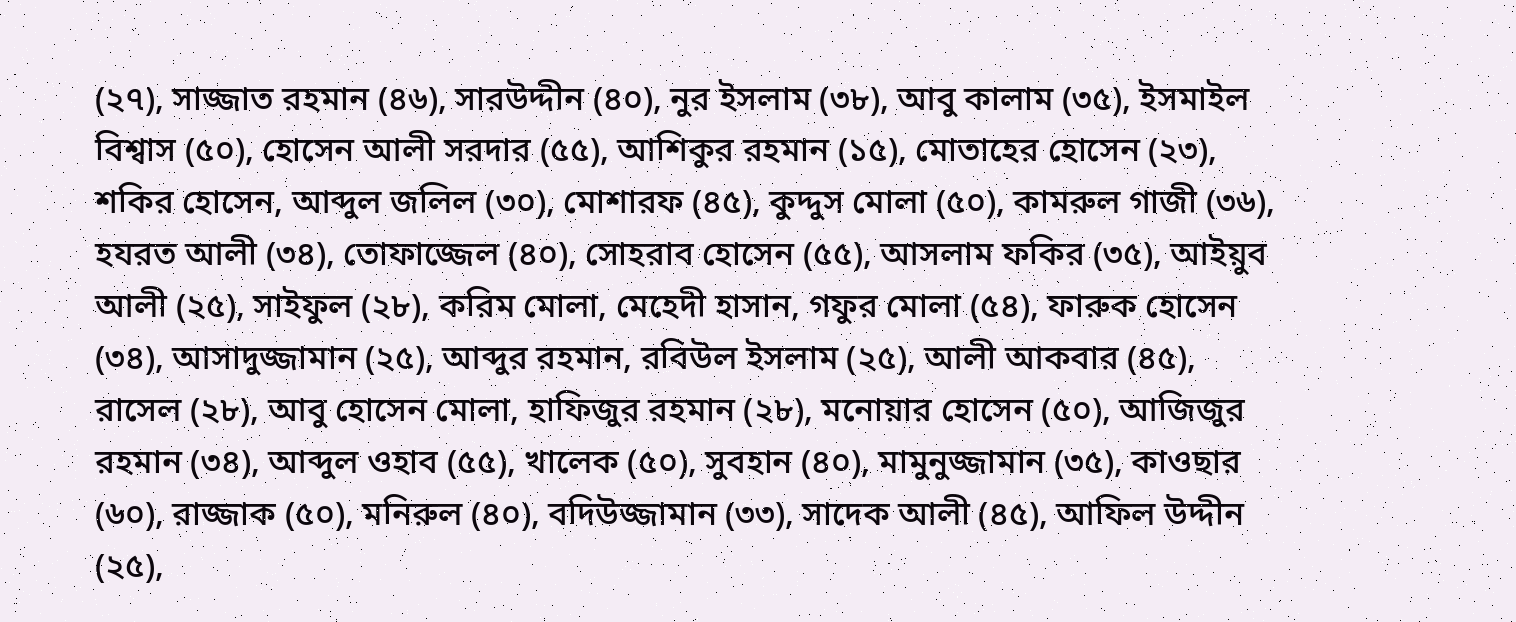(২৭), সাজ্জাত রহমান (৪৬), সারউদ্দীন (৪০), নুর ইসলাম (৩৮), আবু কালাম (৩৫), ইসমাইল বিশ্বাস (৫০), হোসেন আলী সরদার (৫৫), আশিকুর রহমান (১৫), মোতাহের হোসেন (২৩), শকির হোসেন, আব্দুল জলিল (৩০), মোশারফ (৪৫), কুদ্দুস মোলা (৫০), কামরুল গাজী (৩৬), হযরত আলী (৩৪), তোফাজ্জেল (৪০), সোহরাব হোসেন (৫৫), আসলাম ফকির (৩৫), আইয়ুব আলী (২৫), সাইফুল (২৮), করিম মোলা, মেহেদী হাসান, গফুর মোলা (৫৪), ফারুক হোসেন (৩৪), আসাদুজ্জামান (২৫), আব্দুর রহমান, রবিউল ইসলাম (২৫), আলী আকবার (৪৫), রাসেল (২৮), আবু হোসেন মোলা, হাফিজুর রহমান (২৮), মনোয়ার হোসেন (৫০), আজিজুর রহমান (৩৪), আব্দুল ওহাব (৫৫), খালেক (৫০), সুবহান (৪০), মামুনুজ্জামান (৩৫), কাওছার (৬০), রাজ্জাক (৫০), মনিরুল (৪০), বদিউজ্জামান (৩৩), সাদেক আলী (৪৫), আফিল উদ্দীন (২৫),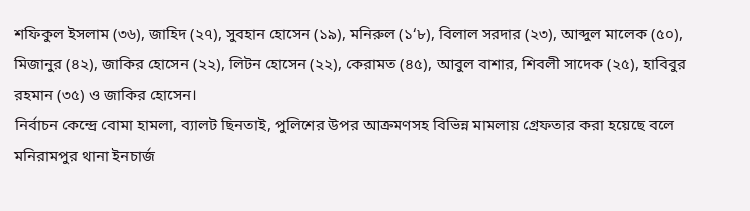শফিকুল ইসলাম (৩৬), জাহিদ (২৭), সুবহান হোসেন (১৯), মনিরুল (১‘৮), বিলাল সরদার (২৩), আব্দুল মালেক (৫০), মিজানুর (৪২), জাকির হোসেন (২২), লিটন হোসেন (২২), কেরামত (৪৫), আবুল বাশার, শিবলী সাদেক (২৫), হাবিবুর রহমান (৩৫) ও জাকির হোসেন।
নির্বাচন কেন্দ্রে বোমা হামলা, ব্যালট ছিনতাই, পুলিশের উপর আক্রমণসহ বিভিন্ন মামলায় গ্রেফতার করা হয়েছে বলে মনিরামপুর থানা ইনচার্জ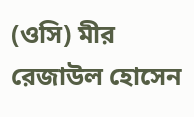(ওসি) মীর রেজাউল হোসেন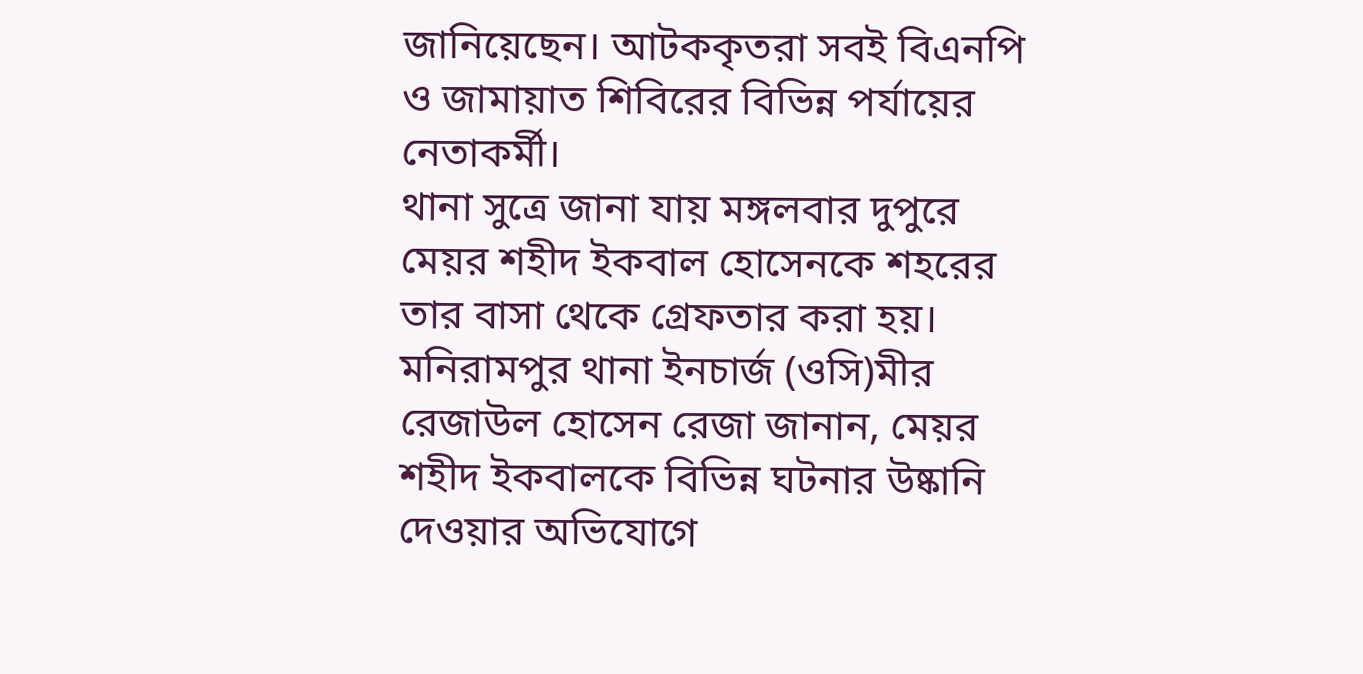জানিয়েছেন। আটককৃতরা সবই বিএনপি ও জামায়াত শিবিরের বিভিন্ন পর্যায়ের নেতাকর্মী।
থানা সুত্রে জানা যায় মঙ্গলবার দুপুরে মেয়র শহীদ ইকবাল হোসেনকে শহরের তার বাসা থেকে গ্রেফতার করা হয়।
মনিরামপুর থানা ইনচার্জ (ওসি)মীর রেজাউল হোসেন রেজা জানান, মেয়র শহীদ ইকবালকে বিভিন্ন ঘটনার উষ্কানি দেওয়ার অভিযোগে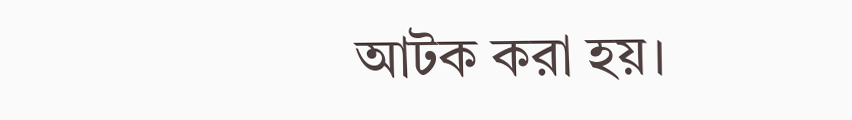আটক করা হয়।